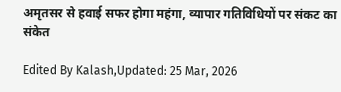अमृतसर से हवाई सफर होगा महंगा, व्यापार गतिविधियों पर संकट का संकेत

Edited By Kalash,Updated: 25 Mar, 2026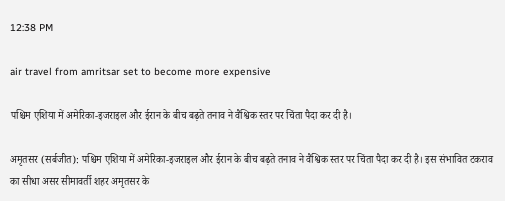12:38 PM

air travel from amritsar set to become more expensive

पश्चिम एशिया में अमेरिका-इजराइल और ईरान के बीच बढ़ते तनाव ने वैश्विक स्तर पर चिंता पैदा कर दी है।

अमृतसर (सर्बजीत): पश्चिम एशिया में अमेरिका-इजराइल और ईरान के बीच बढ़ते तनाव ने वैश्विक स्तर पर चिंता पैदा कर दी है। इस संभावित टकराव का सीधा असर सीमावर्ती शहर अमृतसर के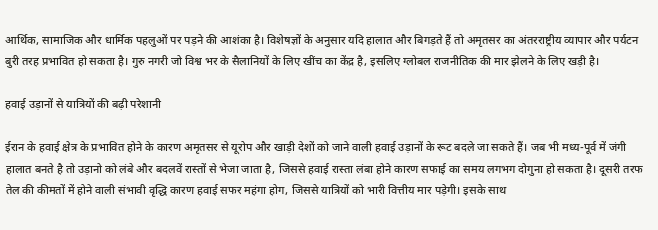आर्थिक, सामाजिक और धार्मिक पहलुओं पर पड़ने की आशंका है। विशेषज्ञों के अनुसार यदि हालात और बिगड़ते हैं तो अमृतसर का अंतरराष्ट्रीय व्यापार और पर्यटन बुरी तरह प्रभावित हो सकता है। गुरु नगरी जो विश्व भर के सैलानियों के लिए खींच का केंद्र है, इसलिए ग्लोबल राजनीतिक की मार झेलने के लिए खड़ी है।

हवाई उड़ानों से यात्रियों की बढ़ी परेशानी

ईरान के हवाई क्षेत्र के प्रभावित होने के कारण अमृतसर से यूरोप और खाड़ी देशों को जाने वाली हवाई उड़ानों के रूट बदले जा सकते हैं। जब भी मध्य-पूर्व में जंगी हालात बनते है तो उड़ानो को लंबे और बदलवें रास्तों से भेजा जाता है, जिससे हवाई रास्ता लंबा होने कारण सफाई का समय लगभग दोगुना हो सकता है। दूसरी तरफ तेल की कीमतों में होने वाली संभावी वृद्धि कारण हवाई सफर महंगा होग, जिससे यात्रियों को भारी वित्तीय मार पड़ेगी। इसके साथ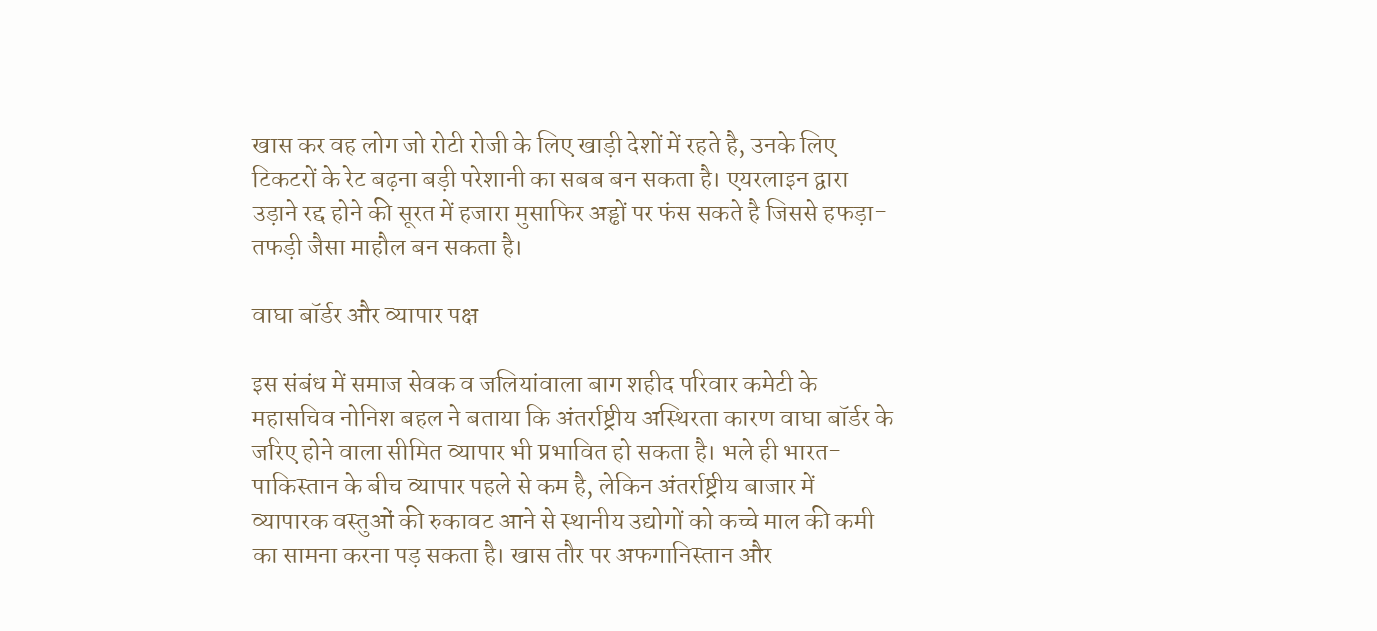खास कर वह लोग जो रोटी रोजी के लिए खाड़ी देशों में रहते है, उनके लिए टिकटरों के रेट बढ़ना बड़ी परेशानी का सबब बन सकता है। एयरलाइन द्वारा उड़ाने रद्द होने की सूरत में हजारा मुसाफिर अड्ढों पर फंस सकते है जिससे हफड़ा-तफड़ी जैसा माहौल बन सकता है।

वाघा बॉर्डर और व्यापार पक्ष

इस संबंध में समाज सेवक व जलियांवाला बाग शहीद परिवार कमेटी के महासचिव नोनिश बहल ने बताया कि अंतर्राष्ट्रीय अस्थिरता कारण वाघा बॉर्डर के जरिए होने वाला सीमित व्यापार भी प्रभावित हो सकता है। भले ही भारत-पाकिस्तान के बीच व्यापार पहले से कम है, लेकिन अंतर्राष्ट्रीय बाजार में व्यापारक वस्तुओं की रुकावट आने से स्थानीय उद्योगों को कच्चे माल की कमी का सामना करना पड़ सकता है। खास तौर पर अफगानिस्तान और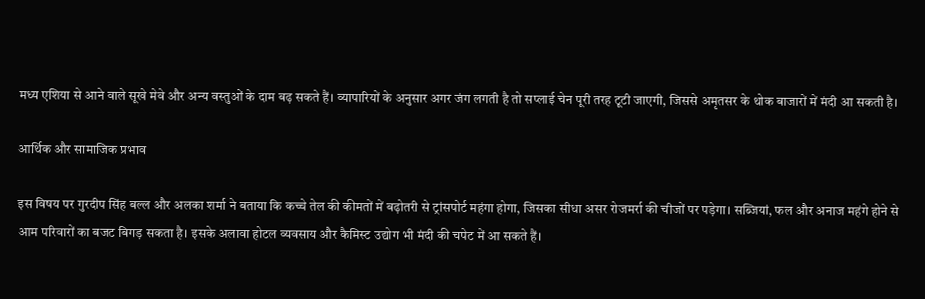मध्य एशिया से आने वाले सूखे मेवे और अन्य वस्तुओं के दाम बढ़ सकते हैं। व्यापारियों के अनुसार अगर जंग लगती है तो सप्लाई चेन पूरी तरह टूटी जाएगी, जिससे अमृतसर के थोक बाजारों में मंदी आ सकती है।

आर्थिक और सामाजिक प्रभाव

इस विषय पर गुरदीप सिंह बल्ल और अलका शर्मा ने बताया कि कच्चे तेल की कीमतों में बढ़ोतरी से ट्रांसपोर्ट महंगा होगा, जिसका सीधा असर रोजमर्रा की चीजों पर पड़ेगा। सब्जियां, फल और अनाज महंगे होने से आम परिवारों का बजट बिगड़ सकता है। इसके अलावा होटल व्यवसाय और कैमिस्ट उद्योग भी मंदी की चपेट में आ सकते हैं।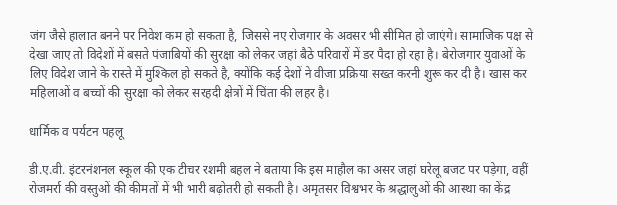जंग जैसे हालात बनने पर निवेश कम हो सकता है, जिससे नए रोजगार के अवसर भी सीमित हो जाएंगे। सामाजिक पक्ष से देखा जाए तो विदेशों में बसते पंजाबियों की सुरक्षा को लेकर जहां बैठे परिवारों में डर पैदा हो रहा है। बेरोजगार युवाओं के लिए विदेश जाने के रास्ते में मुश्किल हो सकते है, क्योंकि कई देशों ने वीजा प्रक्रिया सख्त करनी शुरू कर दी है। खास कर महिलाओं व बच्चों की सुरक्षा को लेकर सरहदी क्षेत्रों में चिंता की लहर है।

धार्मिक व पर्यटन पहलू

डी.ए.वी. इंटरनंशनल स्कूल की एक टीचर रशमी बहल ने बताया कि इस माहौल का असर जहां घरेलू बजट पर पड़ेगा, वहीं रोजमर्रा की वस्तुओं की कीमतों में भी भारी बढ़ोतरी हो सकती है। अमृतसर विश्वभर के श्रद्धालुओं की आस्था का केंद्र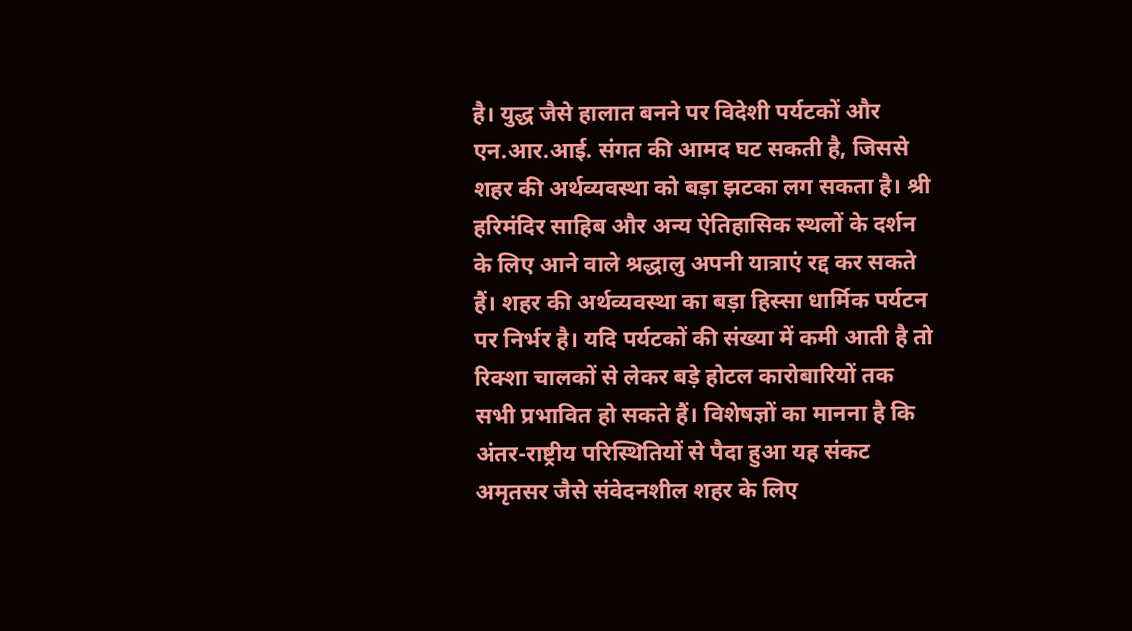है। युद्ध जैसे हालात बनने पर विदेशी पर्यटकों और एन.आर.आई. संगत की आमद घट सकती है, जिससे शहर की अर्थव्यवस्था को बड़ा झटका लग सकता है। श्री हरिमंदिर साहिब और अन्य ऐतिहासिक स्थलों के दर्शन के लिए आने वाले श्रद्धालु अपनी यात्राएं रद्द कर सकते हैं। शहर की अर्थव्यवस्था का बड़ा हिस्सा धार्मिक पर्यटन पर निर्भर है। यदि पर्यटकों की संख्या में कमी आती है तो रिक्शा चालकों से लेकर बड़े होटल कारोबारियों तक सभी प्रभावित हो सकते हैं। विशेषज्ञों का मानना है कि अंतर-राष्ट्रीय परिस्थितियों से पैदा हुआ यह संकट अमृतसर जैसे संवेदनशील शहर के लिए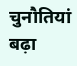चुनौतियां बढ़ा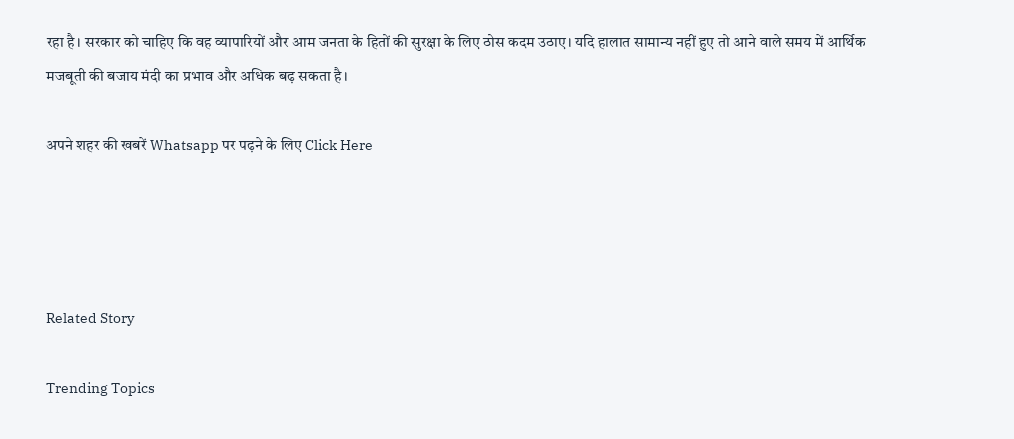रहा है। सरकार को चाहिए कि वह व्यापारियों और आम जनता के हितों की सुरक्षा के लिए ठोस कदम उठाए। यदि हालात सामान्य नहीं हुए तो आने वाले समय में आर्थिक मजबूती की बजाय मंदी का प्रभाव और अधिक बढ़ सकता है।

अपने शहर की खबरें Whatsapp पर पढ़ने के लिए Click Here




Related Story

Trending Topics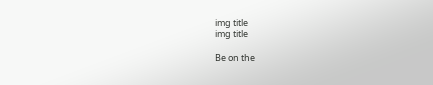img title
img title

Be on the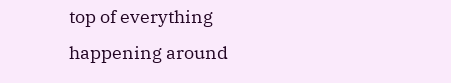top of everything happening around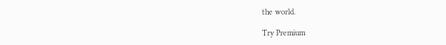the world.

Try Premium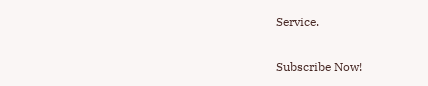Service.

Subscribe Now!